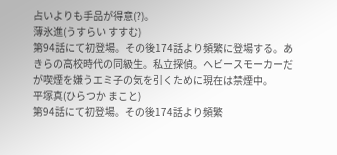占いよりも手品が得意(?)。
薄氷進(うすらい すすむ)
第94話にて初登場。その後174話より頻繁に登場する。あきらの高校時代の同級生。私立探偵。ヘビースモーカーだが喫煙を嫌うエミ子の気を引くために現在は禁煙中。
平塚真(ひらつか まこと)
第94話にて初登場。その後174話より頻繁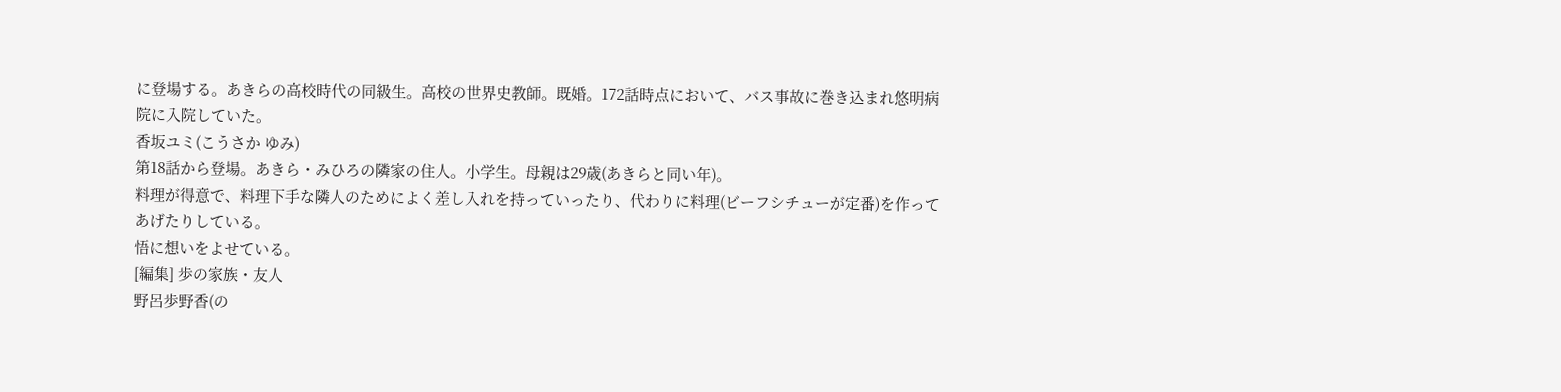に登場する。あきらの高校時代の同級生。高校の世界史教師。既婚。172話時点において、バス事故に巻き込まれ悠明病院に入院していた。
香坂ユミ(こうさか ゆみ)
第18話から登場。あきら・みひろの隣家の住人。小学生。母親は29歳(あきらと同い年)。
料理が得意で、料理下手な隣人のためによく差し入れを持っていったり、代わりに料理(ビーフシチューが定番)を作ってあげたりしている。
悟に想いをよせている。
[編集] 歩の家族・友人
野呂歩野香(の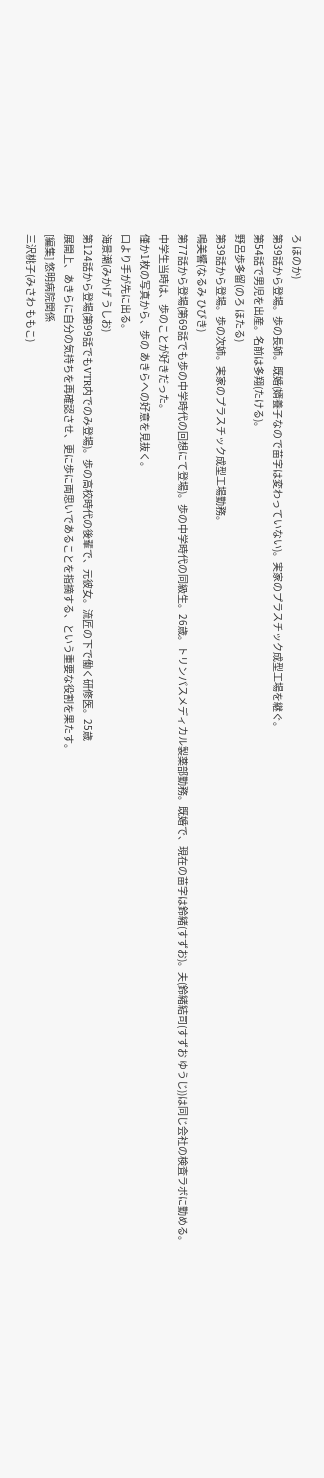ろ ほのか)
第39話から登場。歩の長姉。既婚(婿養子なので苗字は変わっていない)。実家のプラスチック成型工場を継ぐ。
第54話で男児を出産。名前は多翔(たける)。
野呂歩多留(のろ ほたる)
第39話から登場。歩の次姉。実家のプラスチック成型工場勤務。
鳴美響(なるみ ひびき)
第77話から登場(第69話でも歩の中学時代の回想にて登場)。歩の中学時代の同級生。26歳。トリンパスメディカル製薬部勤務。既婚で、現在の苗字は鈴緒(すずお)。夫(鈴緒結司(すずお ゆうじ))は同じ会社の検査ラボに勤める。
中学生当時は、歩のことが好きだった。
僅か1枚の写真から、歩の あきらへの好意を見抜く。
口より手が先に出る。
海景潮(みかげ うしお)
第124話から登場(第99話でもVTR内でのみ登場)。歩の高校時代の後輩で、元彼女。流匠の下で働く研修医。25歳
展開上、あきらに自分の気持ちを再確認させ、更に歩に両思いであることを指摘する、という重要な役割を果たす。
[編集] 悠明病院関係
三沢桃子(みさわ ももこ)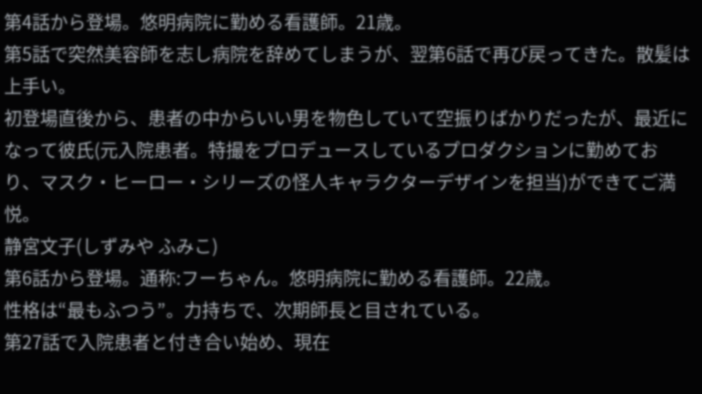第4話から登場。悠明病院に勤める看護師。21歳。
第5話で突然美容師を志し病院を辞めてしまうが、翌第6話で再び戻ってきた。散髪は上手い。
初登場直後から、患者の中からいい男を物色していて空振りばかりだったが、最近になって彼氏(元入院患者。特撮をプロデュースしているプロダクションに勤めており、マスク・ヒーロー・シリーズの怪人キャラクターデザインを担当)ができてご満悦。
静宮文子(しずみや ふみこ)
第6話から登場。通称:フーちゃん。悠明病院に勤める看護師。22歳。
性格は“最もふつう”。力持ちで、次期師長と目されている。
第27話で入院患者と付き合い始め、現在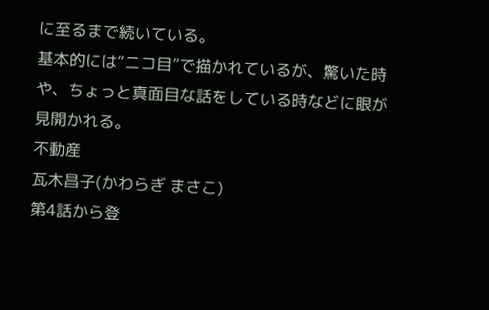に至るまで続いている。
基本的には“ニコ目”で描かれているが、驚いた時や、ちょっと真面目な話をしている時などに眼が見開かれる。
不動産
瓦木昌子(かわらぎ まさこ)
第4話から登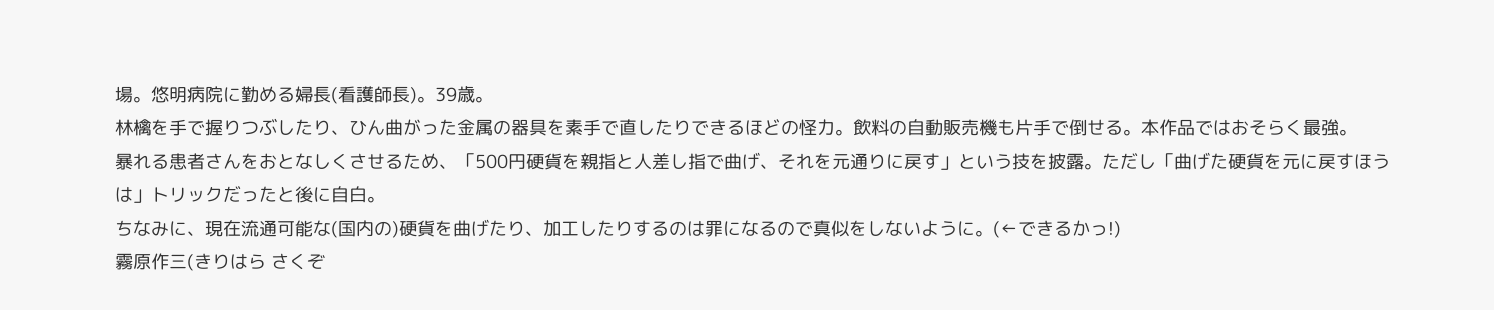場。悠明病院に勤める婦長(看護師長)。39歳。
林檎を手で握りつぶしたり、ひん曲がった金属の器具を素手で直したりできるほどの怪力。飲料の自動販売機も片手で倒せる。本作品ではおそらく最強。
暴れる患者さんをおとなしくさせるため、「500円硬貨を親指と人差し指で曲げ、それを元通りに戻す」という技を披露。ただし「曲げた硬貨を元に戻すほうは」トリックだったと後に自白。
ちなみに、現在流通可能な(国内の)硬貨を曲げたり、加工したりするのは罪になるので真似をしないように。(←できるかっ!)
霧原作三(きりはら さくぞ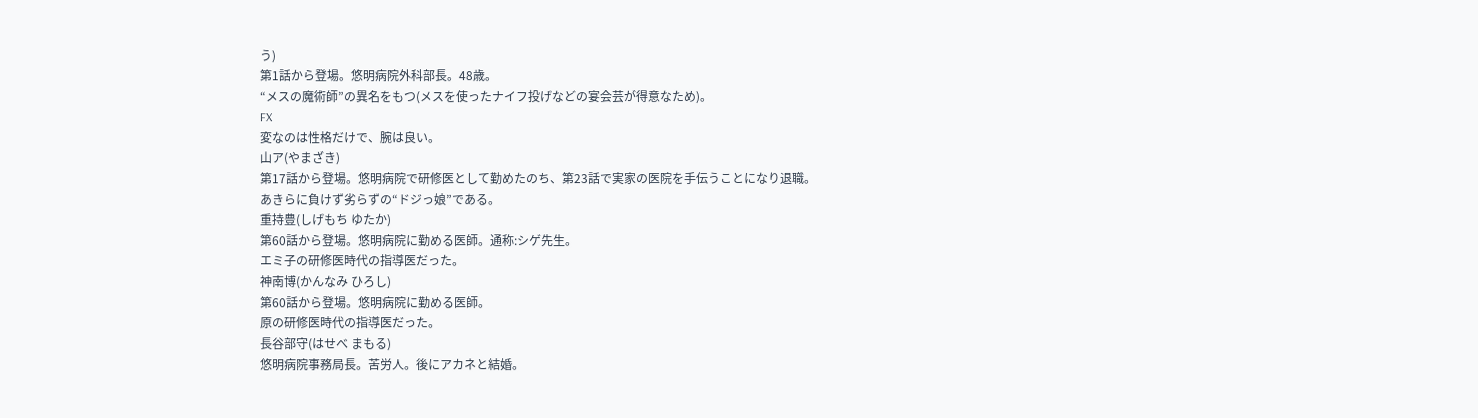う)
第1話から登場。悠明病院外科部長。48歳。
“メスの魔術師”の異名をもつ(メスを使ったナイフ投げなどの宴会芸が得意なため)。
FX
変なのは性格だけで、腕は良い。
山ア(やまざき)
第17話から登場。悠明病院で研修医として勤めたのち、第23話で実家の医院を手伝うことになり退職。
あきらに負けず劣らずの“ドジっ娘”である。
重持豊(しげもち ゆたか)
第60話から登場。悠明病院に勤める医師。通称:シゲ先生。
エミ子の研修医時代の指導医だった。
神南博(かんなみ ひろし)
第60話から登場。悠明病院に勤める医師。
原の研修医時代の指導医だった。
長谷部守(はせべ まもる)
悠明病院事務局長。苦労人。後にアカネと結婚。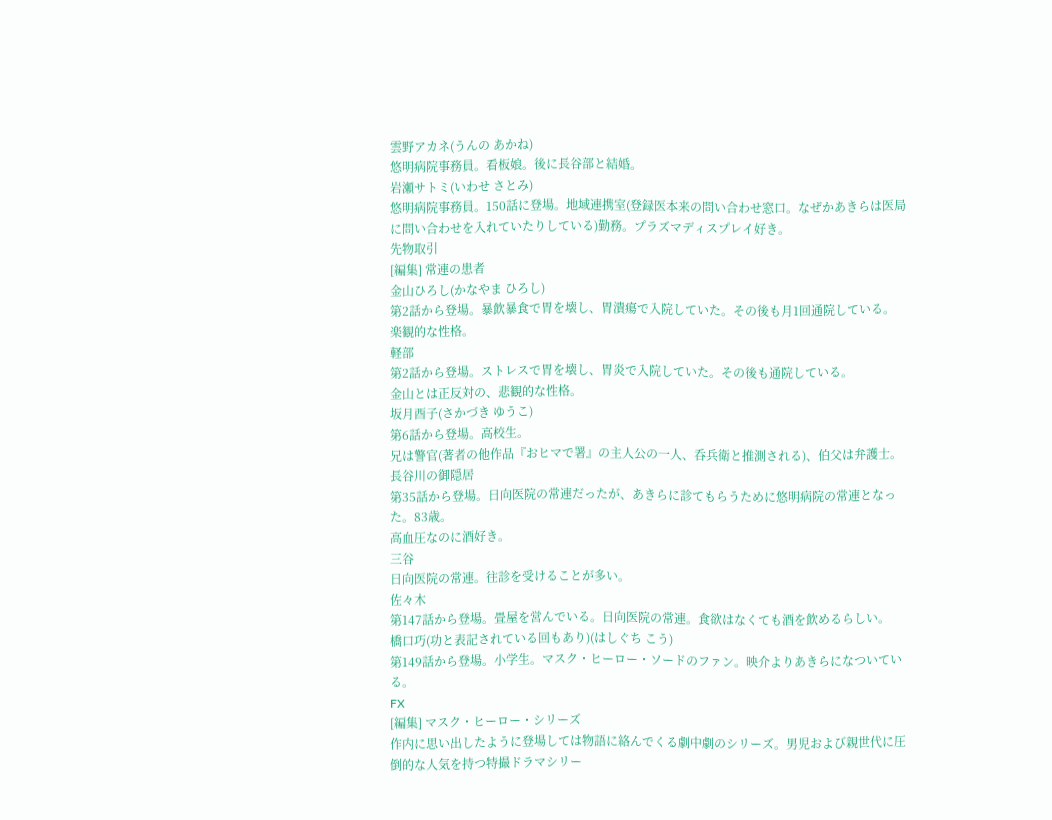雲野アカネ(うんの あかね)
悠明病院事務員。看板娘。後に長谷部と結婚。
岩瀬サトミ(いわせ さとみ)
悠明病院事務員。150話に登場。地域連携室(登録医本来の問い合わせ窓口。なぜかあきらは医局に問い合わせを入れていたりしている)勤務。プラズマディスプレイ好き。
先物取引
[編集] 常連の患者
金山ひろし(かなやま ひろし)
第2話から登場。暴飲暴食で胃を壊し、胃潰瘍で入院していた。その後も月1回通院している。
楽観的な性格。
軽部
第2話から登場。ストレスで胃を壊し、胃炎で入院していた。その後も通院している。
金山とは正反対の、悲観的な性格。
坂月酉子(さかづき ゆうこ)
第6話から登場。高校生。
兄は警官(著者の他作品『おヒマで署』の主人公の一人、呑兵衛と推測される)、伯父は弁護士。
長谷川の御隠居
第35話から登場。日向医院の常連だったが、あきらに診てもらうために悠明病院の常連となった。83歳。
高血圧なのに酒好き。
三谷
日向医院の常連。往診を受けることが多い。
佐々木
第147話から登場。畳屋を営んでいる。日向医院の常連。食欲はなくても酒を飲めるらしい。
橋口巧(功と表記されている回もあり)(はしぐち こう)
第149話から登場。小学生。マスク・ヒーロー・ソードのファン。映介よりあきらになついている。
FX
[編集] マスク・ヒーロー・シリーズ
作内に思い出したように登場しては物語に絡んでくる劇中劇のシリーズ。男児および親世代に圧倒的な人気を持つ特撮ドラマシリー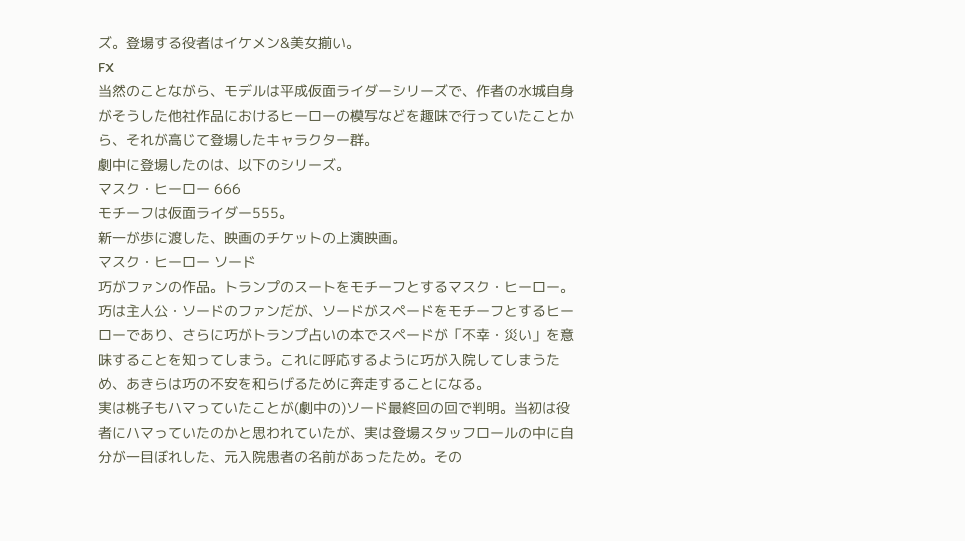ズ。登場する役者はイケメン&美女揃い。
FX
当然のことながら、モデルは平成仮面ライダーシリーズで、作者の水城自身がそうした他社作品におけるヒーローの模写などを趣味で行っていたことから、それが高じて登場したキャラクター群。
劇中に登場したのは、以下のシリーズ。
マスク・ヒーロー 666
モチーフは仮面ライダー555。
新一が歩に渡した、映画のチケットの上演映画。
マスク・ヒーロー ソード
巧がファンの作品。トランプのスートをモチーフとするマスク・ヒーロー。
巧は主人公・ソードのファンだが、ソードがスペードをモチーフとするヒーローであり、さらに巧がトランプ占いの本でスペードが「不幸・災い」を意味することを知ってしまう。これに呼応するように巧が入院してしまうため、あきらは巧の不安を和らげるために奔走することになる。
実は桃子もハマっていたことが(劇中の)ソード最終回の回で判明。当初は役者にハマっていたのかと思われていたが、実は登場スタッフロールの中に自分が一目ぼれした、元入院患者の名前があったため。その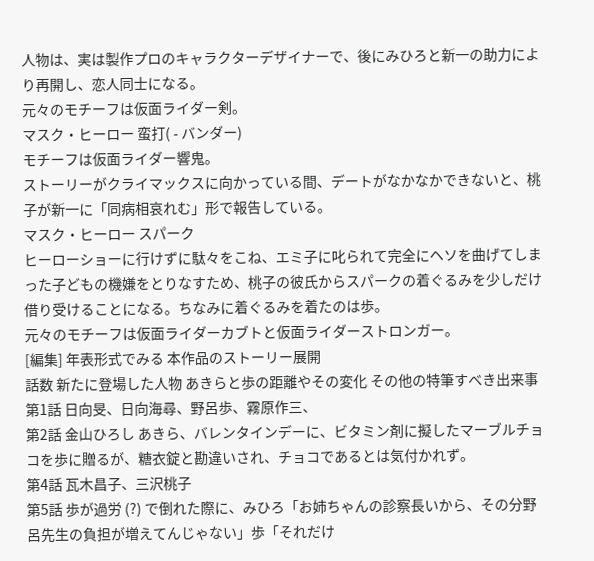人物は、実は製作プロのキャラクターデザイナーで、後にみひろと新一の助力により再開し、恋人同士になる。
元々のモチーフは仮面ライダー剣。
マスク・ヒーロー 蛮打( - バンダー)
モチーフは仮面ライダー響鬼。
ストーリーがクライマックスに向かっている間、デートがなかなかできないと、桃子が新一に「同病相哀れむ」形で報告している。
マスク・ヒーロー スパーク
ヒーローショーに行けずに駄々をこね、エミ子に叱られて完全にヘソを曲げてしまった子どもの機嫌をとりなすため、桃子の彼氏からスパークの着ぐるみを少しだけ借り受けることになる。ちなみに着ぐるみを着たのは歩。
元々のモチーフは仮面ライダーカブトと仮面ライダーストロンガー。
[編集] 年表形式でみる 本作品のストーリー展開
話数 新たに登場した人物 あきらと歩の距離やその変化 その他の特筆すべき出来事
第1話 日向旻、日向海尋、野呂歩、霧原作三、
第2話 金山ひろし あきら、バレンタインデーに、ビタミン剤に擬したマーブルチョコを歩に贈るが、糖衣錠と勘違いされ、チョコであるとは気付かれず。
第4話 瓦木昌子、三沢桃子
第5話 歩が過労 (?) で倒れた際に、みひろ「お姉ちゃんの診察長いから、その分野呂先生の負担が増えてんじゃない」歩「それだけ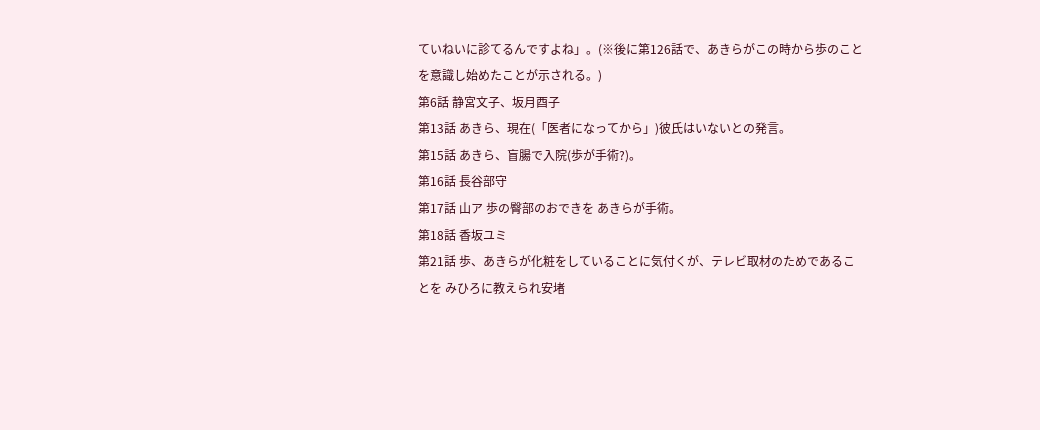ていねいに診てるんですよね」。(※後に第126話で、あきらがこの時から歩のことを意識し始めたことが示される。)
第6話 静宮文子、坂月酉子
第13話 あきら、現在(「医者になってから」)彼氏はいないとの発言。
第15話 あきら、盲腸で入院(歩が手術?)。
第16話 長谷部守
第17話 山ア 歩の臀部のおできを あきらが手術。
第18話 香坂ユミ
第21話 歩、あきらが化粧をしていることに気付くが、テレビ取材のためであることを みひろに教えられ安堵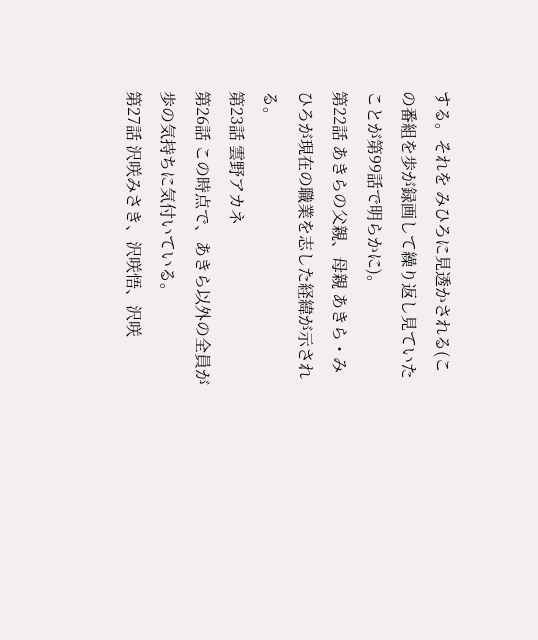する。それを みひろに見透かされる(この番組を歩が録画して繰り返し見ていたことが第99話で明らかに)。
第22話 あきらの父親、母親 あきら・みひろが現在の職業を志した経緯が示される。
第23話 雲野アカネ
第26話 この時点で、あきら以外の全員が歩の気持ちに気付いている。
第27話 沢咲みさき、沢咲悟、沢咲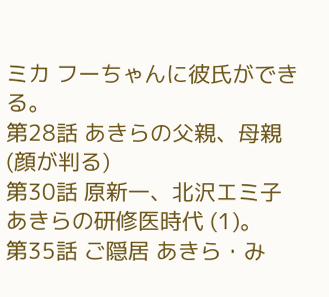ミカ フーちゃんに彼氏ができる。
第28話 あきらの父親、母親(顔が判る)
第30話 原新一、北沢エミ子 あきらの研修医時代 (1)。
第35話 ご隠居 あきら・み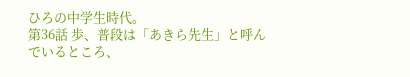ひろの中学生時代。
第36話 歩、普段は「あきら先生」と呼んでいるところ、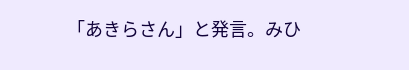「あきらさん」と発言。みひ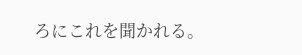ろにこれを聞かれる。